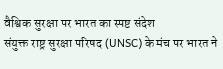वैश्विक सुरक्षा पर भारत का स्पष्ट संदेश
संयुक्त राष्ट्र सुरक्षा परिषद (UNSC) के मंच पर भारत ने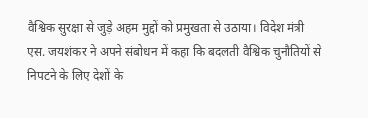वैश्विक सुरक्षा से जुड़े अहम मुद्दों को प्रमुखता से उठाया। विदेश मंत्री एस. जयशंकर ने अपने संबोधन में कहा कि बदलती वैश्विक चुनौतियों से निपटने के लिए देशों के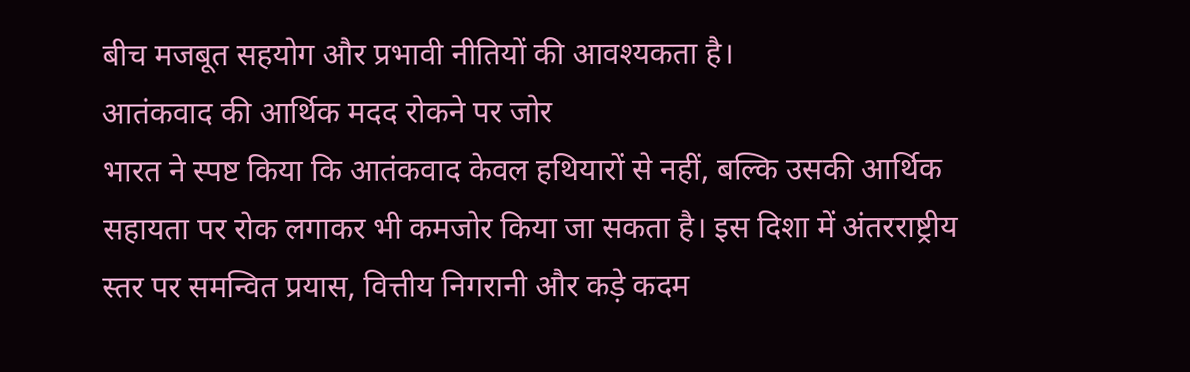बीच मजबूत सहयोग और प्रभावी नीतियों की आवश्यकता है।
आतंकवाद की आर्थिक मदद रोकने पर जोर
भारत ने स्पष्ट किया कि आतंकवाद केवल हथियारों से नहीं, बल्कि उसकी आर्थिक सहायता पर रोक लगाकर भी कमजोर किया जा सकता है। इस दिशा में अंतरराष्ट्रीय स्तर पर समन्वित प्रयास, वित्तीय निगरानी और कड़े कदम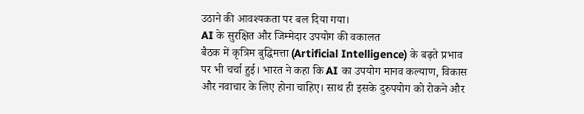उठाने की आवश्यकता पर बल दिया गया।
AI के सुरक्षित और जिम्मेदार उपयोग की वकालत
बैठक में कृत्रिम बुद्धिमत्ता (Artificial Intelligence) के बढ़ते प्रभाव पर भी चर्चा हुई। भारत ने कहा कि AI का उपयोग मानव कल्याण, विकास और नवाचार के लिए होना चाहिए। साथ ही इसके दुरुपयोग को रोकने और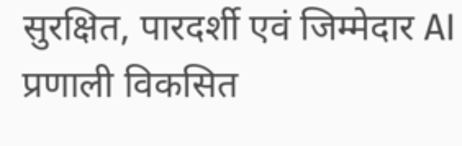सुरक्षित, पारदर्शी एवं जिम्मेदार AI प्रणाली विकसित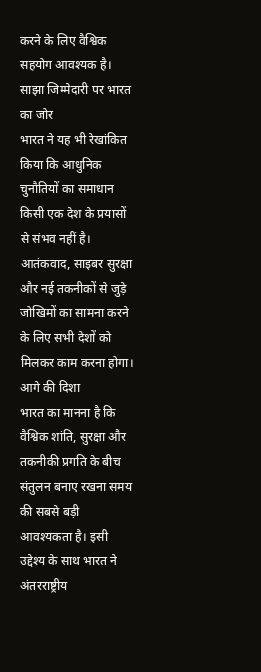करने के लिए वैश्विक सहयोग आवश्यक है।
साझा जिम्मेदारी पर भारत का जोर
भारत ने यह भी रेखांकित किया कि आधुनिक चुनौतियों का समाधान किसी एक देश के प्रयासों से संभव नहीं है। आतंकवाद, साइबर सुरक्षा और नई तकनीकों से जुड़े जोखिमों का सामना करने के लिए सभी देशों को मिलकर काम करना होगा।
आगे की दिशा
भारत का मानना है कि वैश्विक शांति, सुरक्षा और तकनीकी प्रगति के बीच संतुलन बनाए रखना समय की सबसे बड़ी आवश्यकता है। इसी उद्देश्य के साथ भारत ने अंतरराष्ट्रीय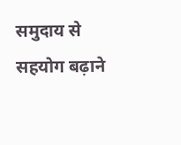समुदाय से सहयोग बढ़ाने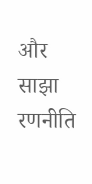और साझा रणनीति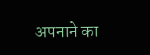अपनाने का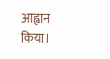आह्वान किया।